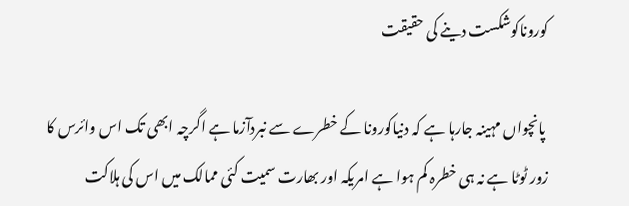کوروناکوشکست دینے کی حقیقت

 پانچواں مہینہ جارہا ہے کہ دنیاکورونا کے خطرے سے نبردآزما ہے اگرچہ ابھی تک اس وائرس کا زور ٹوٹا ہے نہ ہی خطرہ کم ہوا ہے امریکہ اور بھارت سمیت کئی ممالک میں اس کی ہلاکت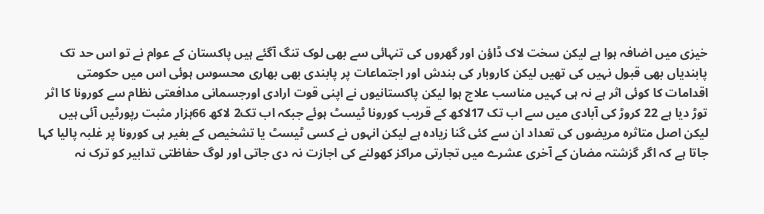خیزی میں اضافہ ہوا ہے لیکن سخت لاک ڈاؤن اور گھروں کی تنہائی سے بھی لوک تنگ آگئے ہیں پاکستان کے عوام نے تو اس حد تک پابندیاں بھی قبول نہیں کی تھیں لیکن کاروبار کی بندش اور اجتماعات پر پابندی بھی بھاری محسوس ہوئی اس میں حکومتی اقدامات کا کوئی اثر ہے نہ ہی کہیں مناسب علاج ہوا لیکن پاکستانیوں نے اپنی قوت ارادی اورجسمانی مدافعتی نظام سے کورونا کا اثر توڑ دیا ہے 22 کروڑ کی آبادی میں سے اب تک 17لاکھ کے قریب کورونا ٹیسٹ ہوئے جبکہ اب تک2 لاکھ 66ہزار مثبت رپورٹیں آئی ہیں لیکن اصل متاثرہ مریضوں کی تعداد ان سے کئی گنا زیادہ ہے لیکن انہوں نے کسی ٹیسٹ یا تشخیص کے بغیر ہی کورونا پر غلبہ پالیا کہا جاتا ہے کہ اگر گزشتہ مضان کے آخری عشرے میں تجارتی مراکز کھولنے کی اجازت نہ دی جاتی اور لوگ حفاظتی تدابیر کو ترک نہ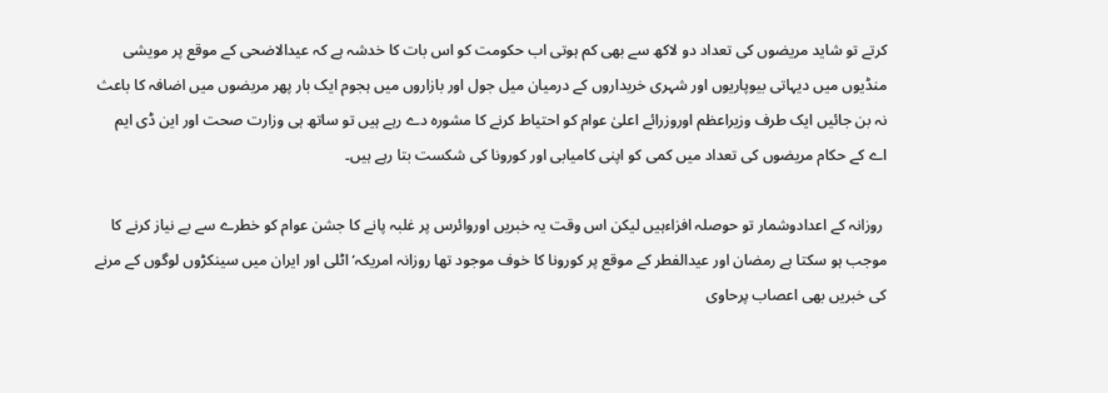کرتے تو شاید مریضوں کی تعداد دو لاکھ سے بھی کم ہوتی اب حکومت کو اس بات کا خدشہ ہے کہ عیدالاضحی کے موقع پر مویشی منڈیوں میں دیہاتی بیوپاریوں اور شہری خریداروں کے درمیان میل جول اور بازاروں میں ہجوم ایک بار پھر مریضوں میں اضافہ کا باعث نہ بن جائیں ایک طرف وزیراعظم اوروزرائے اعلیٰ عوام کو احتیاط کرنے کا مشورہ دے رہے ہیں تو ساتھ ہی وزارت صحت اور این ڈی ایم اے کے حکام مریضوں کی تعداد میں کمی کو اپنی کامیابی اور کورونا کی شکست بتا رہے ہیں۔

 روزانہ کے اعدادوشمار تو حوصلہ افزاءہیں لیکن اس وقت یہ خبریں اوروائرس پر غلبہ پانے کا جشن عوام کو خطرے سے بے نیاز کرنے کا موجب ہو سکتا ہے رمضان اور عیدالفطر کے موقع پر کورونا کا خوف موجود تھا روزانہ امریکہ‘اٹلی اور ایران میں سینکڑوں لوگوں کے مرنے کی خبریں بھی اعصاب پرحاوی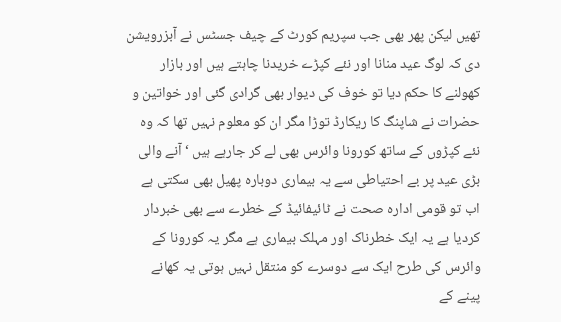تھیں لیکن پھر بھی جب سپریم کورٹ کے چیف جسٹس نے آبزرویشن دی کہ لوگ عید منانا اور نئے کپڑے خریدنا چاہتے ہیں اور بازار کھولنے کا حکم دیا تو خوف کی دیوار بھی گرادی گئی اور خواتین و حضرات نے شاپنگ کا ریکارڈ توڑا مگر ان کو معلوم نہیں تھا کہ وہ نئے کپڑوں کے ساتھ کورونا وائرس بھی لے کر جارہے ہیں ‘ آنے والی بڑی عید پر بے احتیاطی سے یہ بیماری دوبارہ پھیل بھی سکتی ہے اب تو قومی ادارہ صحت نے ٹائیفائیڈ کے خطرے سے بھی خبردار کردیا ہے یہ ایک خطرناک اور مہلک بیماری ہے مگر یہ کورونا کے وائرس کی طرح ایک سے دوسرے کو منتقل نہیں ہوتی یہ کھانے پینے کے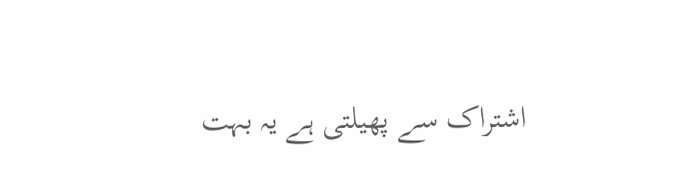اشتراک سے پھیلتی ہے یہ بہت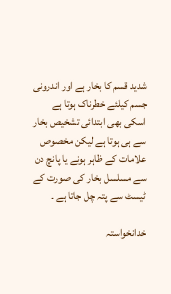شدید قسم کا بخار ہے اور اندرونی جسم کیلئے خطرناک ہوتا ہے اسکی بھی ابتدائی تشخیص بخار سے ہی ہوتا ہے لیکن مخصوص علامات کے ظاہر ہونے یا پانچ دن سے مسلسل بخار کی صورت کے ٹیسٹ سے پتہ چل جاتا ہے ۔

خدانخواستہ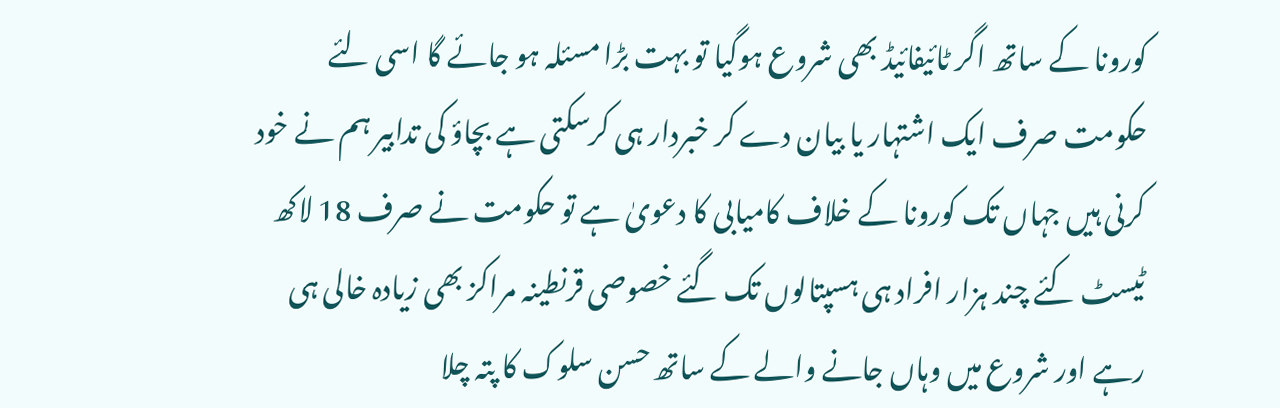کورونا کے ساتھ اگر ٹائیفائیڈ بھی شروع ہوگیا تو بہت بڑا مسئلہ ہو جائے گا اسی لئے حکومت صرف ایک اشتہار یا بیان دے کر خبردار ہی کرسکتی ہے بچاؤ کی تدابیر ہم نے خود کرنی ہیں جہاں تک کورونا کے خلاف کامیابی کا دعویٰ ہے تو حکومت نے صرف 18 لاکھ ٹیسٹ کئے چند ہزار افراد ہی ہسپتالوں تک گئے خصوصی قرنطینہ مراکز بھی زیادہ خالی ہی رہے اور شروع میں وہاں جانے والے کے ساتھ حسن سلوک کا پتہ چلا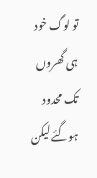تو لوگ خود ہی گھروں تک محدود ہوگئے لیکن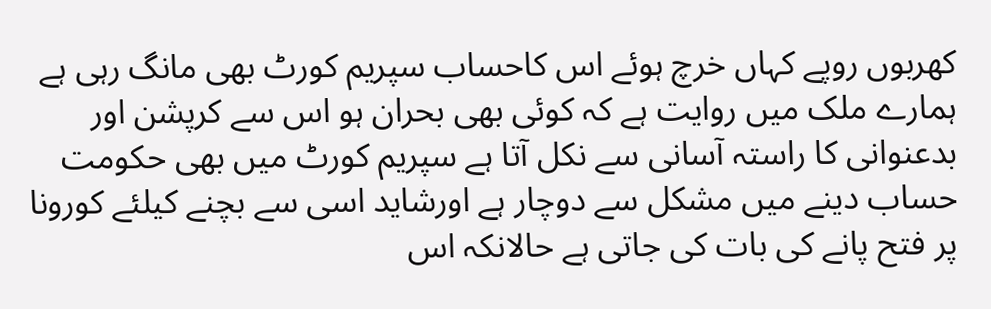کھربوں روپے کہاں خرچ ہوئے اس کاحساب سپریم کورٹ بھی مانگ رہی ہے ہمارے ملک میں روایت ہے کہ کوئی بھی بحران ہو اس سے کرپشن اور بدعنوانی کا راستہ آسانی سے نکل آتا ہے سپریم کورٹ میں بھی حکومت حساب دینے میں مشکل سے دوچار ہے اورشاید اسی سے بچنے کیلئے کورونا پر فتح پانے کی بات کی جاتی ہے حالانکہ اس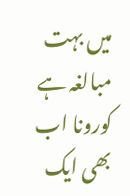میں بہت مبالغہ ہے کورونا اب بھی ایک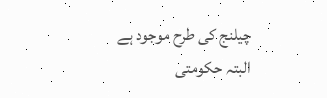چیلنج کی طرح موجود ہے البتہ حکومتی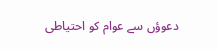دعوؤں سے عوام کو احتیاطی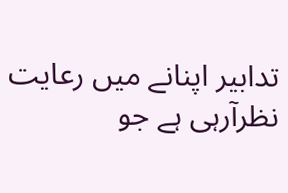تدابیر اپنانے میں رعایت نظرآرہی ہے جو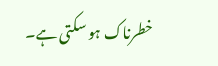خطرناک ہو سکتی ہے۔